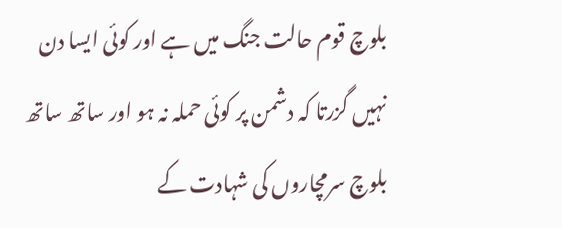بلوچ قوم حالت جنگ میں ہے اور کوئی ایسا دن نہیں گزرتا کہ دشمن پر کوئی حملہ نہ ہو اور ساتھ ساتھ بلوچ سرمچاروں کی شہادت کے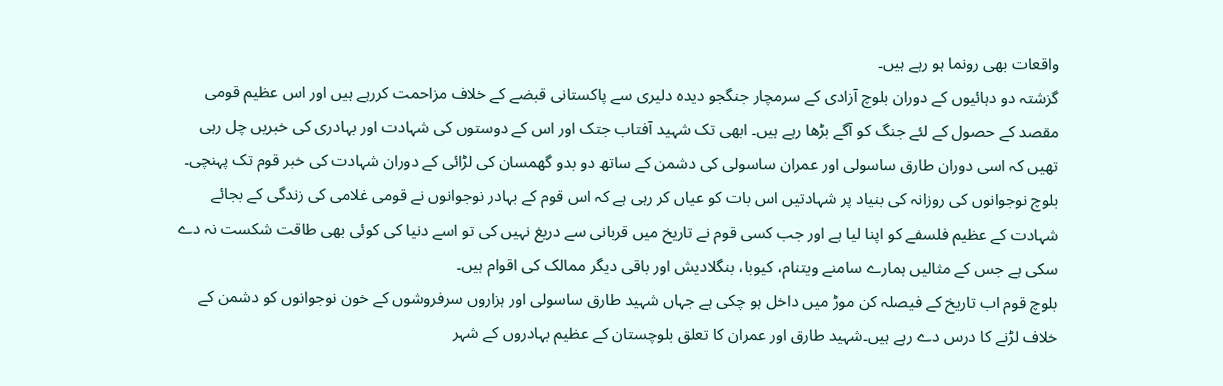واقعات بھی رونما ہو رہے ہیں۔
گزشتہ دو دہائیوں کے دوران بلوچ آزادی کے سرمچار جنگجو دیدہ دلیری سے پاکستانی قبضے کے خلاف مزاحمت کررہے ہیں اور اس عظیم قومی مقصد کے حصول کے لئے جنگ کو آگے بڑھا رہے ہیں۔ ابھی تک شہید آفتاب جتک اور اس کے دوستوں کی شہادت اور بہادری کی خبریں چل رہی تھیں کہ اسی دوران طارق ساسولی اور عمران ساسولی کی دشمن کے ساتھ دو بدو گھمسان کی لڑائی کے دوران شہادت کی خبر قوم تک پہنچی۔ بلوچ نوجوانوں کی روزانہ کی بنیاد پر شہادتیں اس بات کو عیاں کر رہی ہے کہ اس قوم کے بہادر نوجوانوں نے قومی غلامی کی زندگی کے بجائے شہادت کے عظیم فلسفے کو اپنا لیا ہے اور جب کسی قوم نے تاریخ میں قربانی سے دریغ نہیں کی تو اسے دنیا کی کوئی بھی طاقت شکست نہ دے سکی ہے جس کے مثالیں ہمارے سامنے ویتنام، کیوبا، بنگلادیش اور باقی دیگر ممالک کی اقوام ہیں۔
بلوچ قوم اب تاریخ کے فیصلہ کن موڑ میں داخل ہو چکی ہے جہاں شہید طارق ساسولی اور ہزاروں سرفروشوں کے خون نوجوانوں کو دشمن کے خلاف لڑنے کا درس دے رہے ہیں۔شہید طارق اور عمران کا تعلق بلوچستان کے عظیم بہادروں کے شہر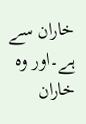خاران سے ہے۔اور وہ خاران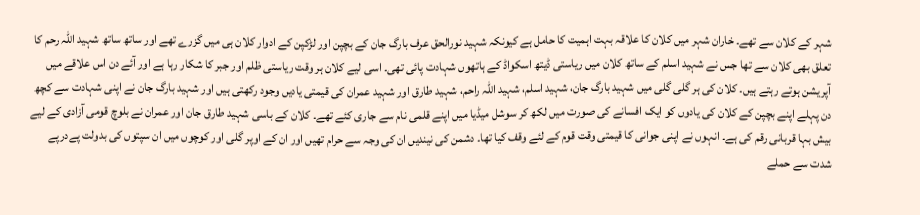شہر کے کلان سے تھے۔ خاران شہر میں کلان کا علاقہ بہت اہمیت کا حامل ہے کیونکہ شہید نورالحق عرف بارگ جان کے بچپن اور لڑکپن کے ادوار کلان ہی میں گزرے تھے اور ساتھ ساتھ شہید اللّٰہ رحم کا تعلق بھی کلان سے تھا جس نے شہید اسلم کے ساتھ کلان میں ریاستی ڈیتھ اسکواڈ کے ہاتھوں شہادت پائی تھی۔ اسی لیے کلان ہر وقت ریاستی ظلم اور جبر کا شکار رہا ہے اور آئے دن اس علاقے میں آپریشن ہوتے رہتے ہیں۔ کلان کی ہر گلی گلی میں شہید بارگ جان، شہید اسلم، شہید اللّٰہ راحم، شہید طارق اور شہید عمران کی قیمتی یادیں وجود رکھتی ہیں اور شہید بارگ جان نے اپنی شہادت سے کچھ دن پہلے اپنے بچپن کے کلان کی یادوں کو ایک افسانے کی صورت میں لکھ کر سوشل میڈیا میں اپنے قلمی نام سے جاری کئے تھے۔ کلان کے باسی شہید طارق جان اور عمران نے بلوچ قومی آزادی کے لیے بیش بہا قربانی رقم کی ہے۔ انہوں نے اپنی جوانی کا قیمتی وقت قوم کے لئے وقف کیا تھا۔ دشمن کی نیندیں ان کی وجہ سے حرام تھیں اور ان کے اوپر گلی اور کوچوں میں ان سپتوں کی بدولت پےدرپے شدت سے حملے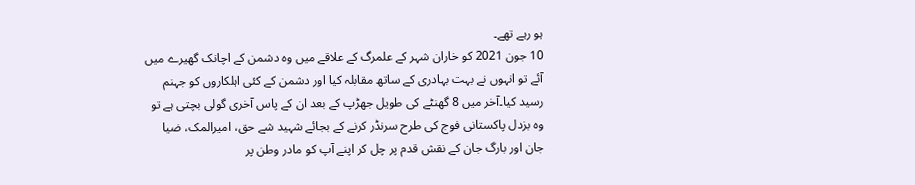ہو رہے تھے۔
10 جون 2021 کو خاران شہر کے علمرگ کے علاقے میں وہ دشمن کے اچانک گھیرے میں آئے تو انہوں نے بہت بہادری کے ساتھ مقابلہ کیا اور دشمن کے کئی اہلکاروں کو جہنم رسید کیا۔آخر میں 8 گھنٹے کی طویل جھڑپ کے بعد ان کے پاس آخری گولی بچتی ہے تو وہ بزدل پاکستانی فوج کی طرح سرنڈر کرنے کے بجائے شہید شے حق، امیرالمک، ضیا جان اور بارگ جان کے نقش قدم پر چل کر اپنے آپ کو مادر وطن پر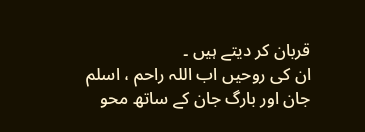قربان کر دیتے ہیں ۔
ان کی روحیں اب اللہ راحم ، اسلم جان اور بارگ جان کے ساتھ محو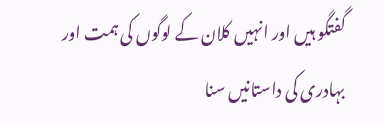گفتگو ہیں اور انہیں کلان کے لوگوں کی ہمت اور بہادری کی داستانیں سنا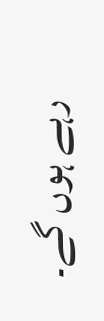رہے ہوں گے۔